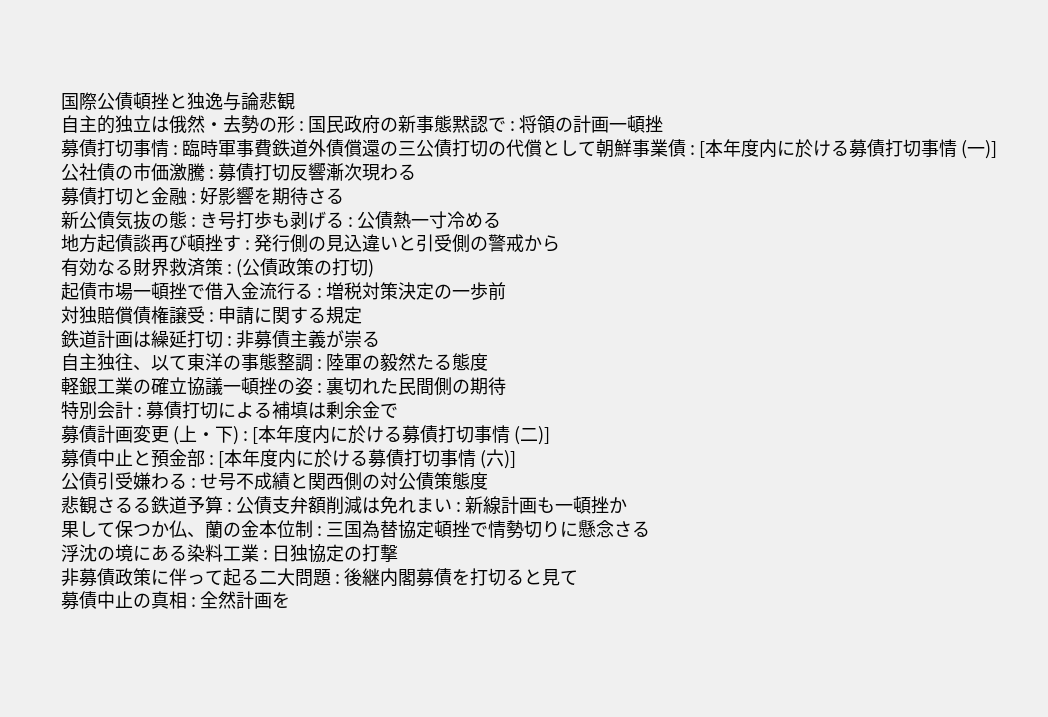国際公債頓挫と独逸与論悲観
自主的独立は俄然・去勢の形 : 国民政府の新事態黙認で : 将領の計画一頓挫
募債打切事情 : 臨時軍事費鉄道外債償還の三公債打切の代償として朝鮮事業債 : [本年度内に於ける募債打切事情 (一)]
公社債の市価激騰 : 募債打切反響漸次現わる
募債打切と金融 : 好影響を期待さる
新公債気抜の態 : き号打歩も剥げる : 公債熱一寸冷める
地方起債談再び頓挫す : 発行側の見込違いと引受側の警戒から
有効なる財界救済策 : (公債政策の打切)
起債市場一頓挫で借入金流行る : 増税対策決定の一歩前
対独賠償債権譲受 : 申請に関する規定
鉄道計画は繰延打切 : 非募債主義が崇る
自主独往、以て東洋の事態整調 : 陸軍の毅然たる態度
軽銀工業の確立協議一頓挫の姿 : 裏切れた民間側の期待
特別会計 : 募債打切による補填は剰余金で
募債計画変更 (上・下) : [本年度内に於ける募債打切事情 (二)]
募債中止と預金部 : [本年度内に於ける募債打切事情 (六)]
公債引受嫌わる : せ号不成績と関西側の対公債策態度
悲観さるる鉄道予算 : 公債支弁額削減は免れまい : 新線計画も一頓挫か
果して保つか仏、蘭の金本位制 : 三国為替協定頓挫で情勢切りに懸念さる
浮沈の境にある染料工業 : 日独協定の打撃
非募債政策に伴って起る二大問題 : 後継内閣募債を打切ると見て
募債中止の真相 : 全然計画を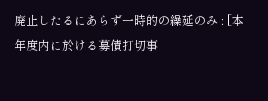廃止したるにあらず一時的の繰延のみ : [本年度内に於ける募債打切事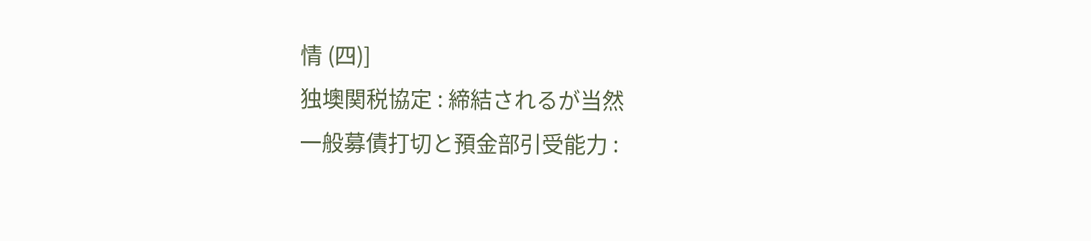情 (四)]
独墺関税協定 : 締結されるが当然
一般募債打切と預金部引受能力 :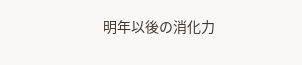明年以後の消化力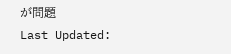が問題
Last Updated: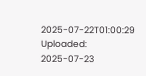2025-07-22T01:00:29
Uploaded: 2025-07-23